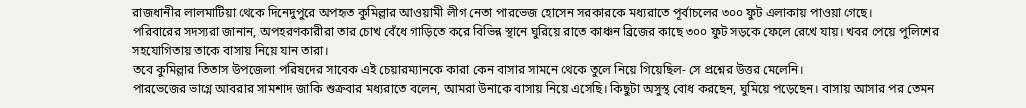রাজধানীর লালমাটিয়া থেকে দিনেদুপুরে অপহৃত কুমিল্লার আওয়ামী লীগ নেতা পারভেজ হোসেন সরকারকে মধ্যরাতে পূর্বাচলের ৩০০ ফুট এলাকায় পাওয়া গেছে।
পরিবারের সদস্যরা জানান, অপহরণকারীরা তার চোখ বেঁধে গাড়িতে করে বিভিন্ন স্থানে ঘুরিয়ে রাতে কাঞ্চন ব্রিজের কাছে ৩০০ ফুট সড়কে ফেলে রেখে যায়। খবর পেয়ে পুলিশের সহযোগিতায় তাকে বাসায় নিয়ে যান তারা।
তবে কুমিল্লার তিতাস উপজেলা পরিষদের সাবেক এই চেয়ারম্যানকে কারা কেন বাসার সামনে থেকে তুলে নিয়ে গিয়েছিল- সে প্রশ্নের উত্তর মেলেনি।
পারভেজের ভাগ্নে আবরার সামশাদ জাকি শুক্রবার মধ্যরাতে বলেন, আমরা উনাকে বাসায় নিয়ে এসেছি। কিছুটা অসুস্থ বোধ করছেন, ঘুমিয়ে পড়েছেন। বাসায় আসার পর তেমন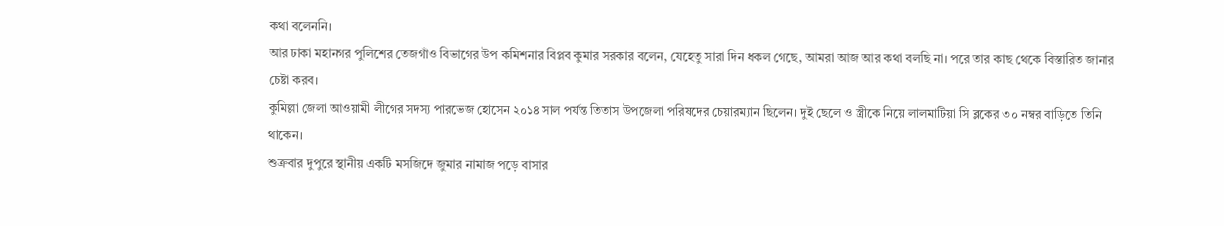কথা বলেননি।
আর ঢাকা মহানগর পুলিশের তেজগাঁও বিভাগের উপ কমিশনার বিপ্লব কুমার সরকার বলেন, যেহেতু সারা দিন ধকল গেছে, আমরা আজ আর কথা বলছি না। পরে তার কাছ থেকে বিস্তারিত জানার চেষ্টা করব।
কুমিল্লা জেলা আওয়ামী লীগের সদস্য পারভেজ হোসেন ২০১৪ সাল পর্যন্ত তিতাস উপজেলা পরিষদের চেয়ারম্যান ছিলেন। দুই ছেলে ও স্ত্রীকে নিয়ে লালমাটিয়া সি ব্লকের ৩০ নম্বর বাড়িতে তিনি থাকেন।
শুক্রবার দুপুরে স্থানীয় একটি মসজিদে জুমার নামাজ পড়ে বাসার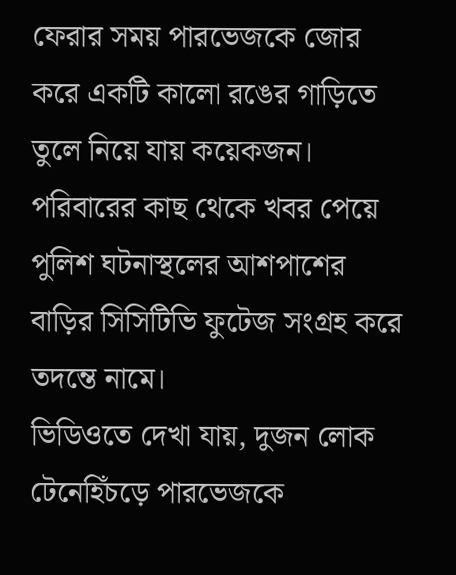ফেরার সময় পারভেজকে জোর করে একটি কালো রঙের গাড়িতে তুলে নিয়ে যায় কয়েকজন।
পরিবারের কাছ থেকে খবর পেয়ে পুলিশ ঘটনাস্থলের আশপাশের বাড়ির সিসিটিভি ফুটেজ সংগ্রহ করে তদন্তে নামে।
ভিডিওতে দেখা যায়, দুজন লোক টেনেহিঁচড়ে পারভেজকে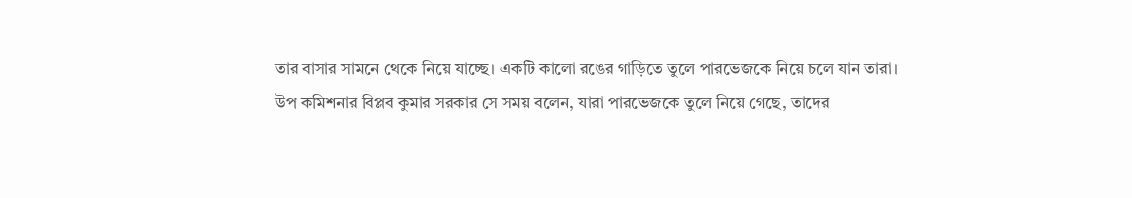তার বাসার সামনে থেকে নিয়ে যাচ্ছে। একটি কালো রঙের গাড়িতে তুলে পারভেজকে নিয়ে চলে যান তারা।
উপ কমিশনার বিপ্লব কুমার সরকার সে সময় বলেন, যারা পারভেজকে তুলে নিয়ে গেছে, তাদের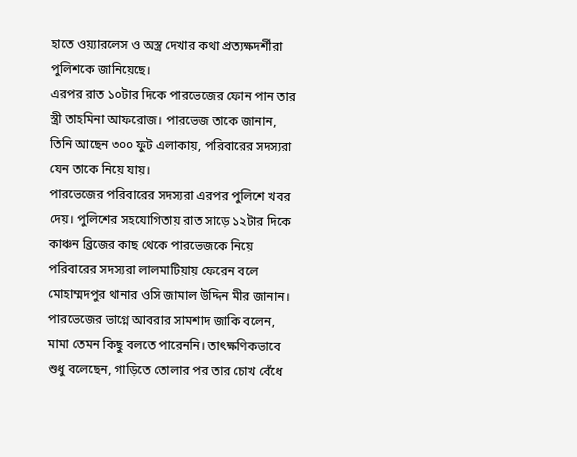হাতে ওয়্যারলেস ও অস্ত্র দেখার কথা প্রত্যক্ষদর্শীরা পুলিশকে জানিয়েছে।
এরপর রাত ১০টার দিকে পারভেজের ফোন পান তার স্ত্রী তাহমিনা আফরোজ। পারভেজ তাকে জানান, তিনি আছেন ৩০০ ফুট এলাকায়, পরিবারের সদস্যরা যেন তাকে নিয়ে যায়।
পারভেজের পরিবারের সদস্যরা এরপর পুলিশে খবর দেয়। পুলিশের সহযোগিতায় রাত সাড়ে ১২টার দিকে কাঞ্চন ব্রিজের কাছ থেকে পারভেজকে নিয়ে পরিবারের সদস্যরা লালমাটিয়ায় ফেরেন বলে মোহাম্মদপুর থানার ওসি জামাল উদ্দিন মীর জানান।
পারভেজের ভাগ্নে আবরার সামশাদ জাকি বলেন, মামা তেমন কিছু বলতে পারেননি। তাৎক্ষণিকভাবে শুধু বলেছেন, গাড়িতে তোলার পর তার চোখ বেঁধে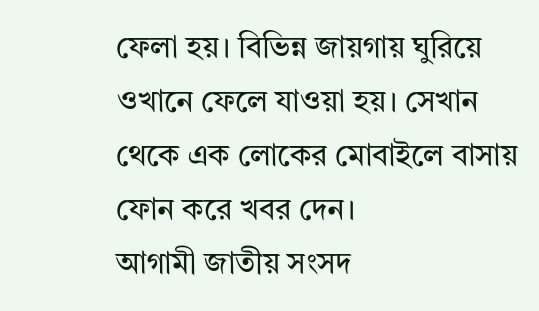ফেলা হয়। বিভিন্ন জায়গায় ঘুরিয়ে ওখানে ফেলে যাওয়া হয়। সেখান থেকে এক লোকের মোবাইলে বাসায় ফোন করে খবর দেন।
আগামী জাতীয় সংসদ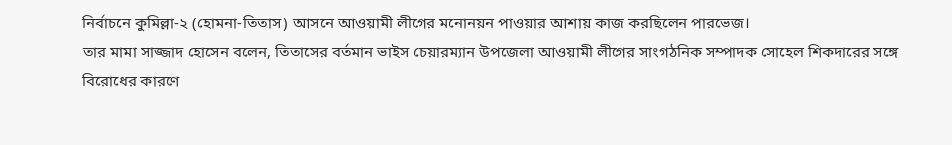নির্বাচনে কুমিল্লা-২ (হোমনা-তিতাস) আসনে আওয়ামী লীগের মনোনয়ন পাওয়ার আশায় কাজ করছিলেন পারভেজ।
তার মামা সাজ্জাদ হোসেন বলেন, তিতাসের বর্তমান ভাইস চেয়ারম্যান উপজেলা আওয়ামী লীগের সাংগঠনিক সম্পাদক সোহেল শিকদারের সঙ্গে বিরোধের কারণে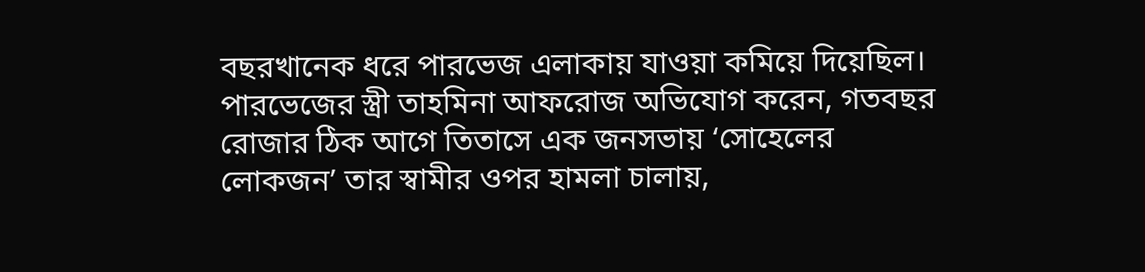বছরখানেক ধরে পারভেজ এলাকায় যাওয়া কমিয়ে দিয়েছিল।
পারভেজের স্ত্রী তাহমিনা আফরোজ অভিযোগ করেন, গতবছর রোজার ঠিক আগে তিতাসে এক জনসভায় ‘সোহেলের লোকজন’ তার স্বামীর ওপর হামলা চালায়,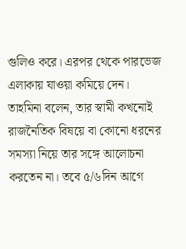গুলিও করে। এরপর থেকে পারভেজ এলাকায় যাওয়া কমিয়ে দেন।
তাহমিনা বলেন, তার স্বামী কখনোই রাজনৈতিক বিষয়ে বা কোনো ধরনের সমস্যা নিয়ে তার সঙ্গে আলোচনা করতেন না। তবে ৫/৬দিন আগে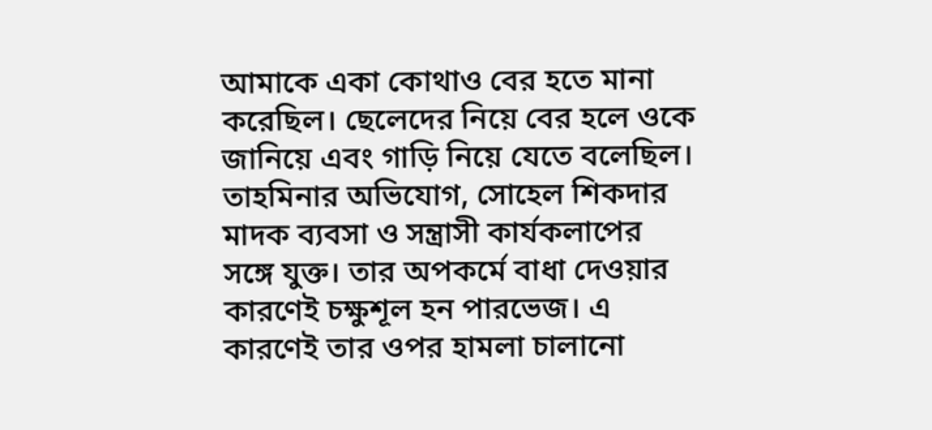আমাকে একা কোথাও বের হতে মানা করেছিল। ছেলেদের নিয়ে বের হলে ওকে জানিয়ে এবং গাড়ি নিয়ে যেতে বলেছিল।
তাহমিনার অভিযোগ, সোহেল শিকদার মাদক ব্যবসা ও সন্ত্রাসী কার্যকলাপের সঙ্গে যুক্ত। তার অপকর্মে বাধা দেওয়ার কারণেই চক্ষুশূল হন পারভেজ। এ কারণেই তার ওপর হামলা চালানো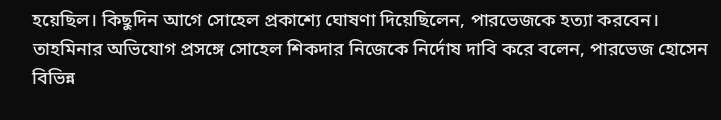হয়েছিল। কিছুদিন আগে সোহেল প্রকাশ্যে ঘোষণা দিয়েছিলেন, পারভেজকে হত্যা করবেন।
তাহমিনার অভিযোগ প্রসঙ্গে সোহেল শিকদার নিজেকে নির্দোষ দাবি করে বলেন, পারভেজ হোসেন বিভিন্ন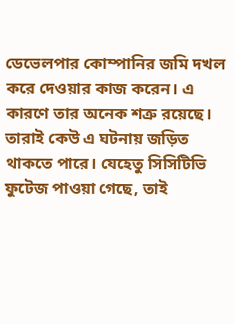ডেভেলপার কোম্পানির জমি দখল করে দেওয়ার কাজ করেন। এ কারণে তার অনেক শত্রু রয়েছে। তারাই কেউ এ ঘটনায় জড়িত থাকতে পারে। যেহেতু সিসিটিভি ফুটেজ পাওয়া গেছে, তাই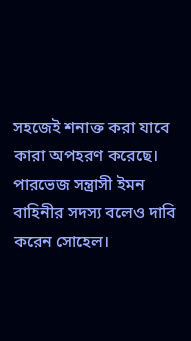সহজেই শনাক্ত করা যাবে কারা অপহরণ করেছে। পারভেজ সন্ত্রাসী ইমন বাহিনীর সদস্য বলেও দাবি করেন সোহেল।